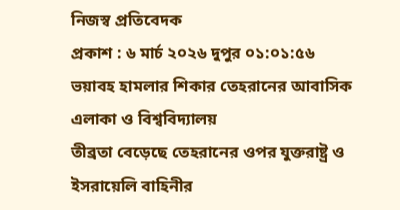নিজস্ব প্রতিবেদক
প্রকাশ : ৬ মার্চ ২০২৬ দুপুর ০১:০১:৫৬
ভয়াবহ হামলার শিকার তেহরানের আবাসিক এলাকা ও বিশ্ববিদ্যালয়
তীব্রতা বেড়েছে তেহরানের ওপর যুক্তরাষ্ট্র ও ইসরায়েলি বাহিনীর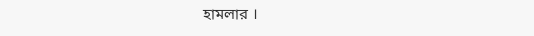হামলার ।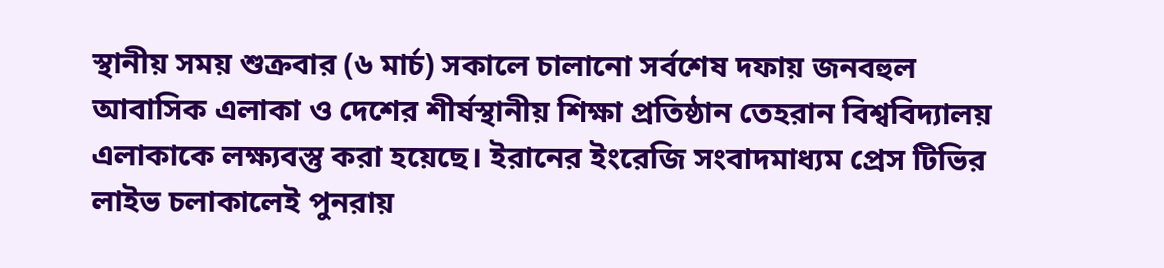স্থানীয় সময় শুক্রবার (৬ মার্চ) সকালে চালানো সর্বশেষ দফায় জনবহুল আবাসিক এলাকা ও দেশের শীর্ষস্থানীয় শিক্ষা প্রতিষ্ঠান তেহরান বিশ্ববিদ্যালয় এলাকাকে লক্ষ্যবস্তু করা হয়েছে। ইরানের ইংরেজি সংবাদমাধ্যম প্রেস টিভির লাইভ চলাকালেই পুনরায়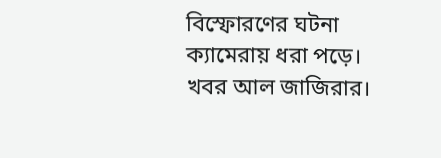বিস্ফোরণের ঘটনা ক্যামেরায় ধরা পড়ে। খবর আল জাজিরার।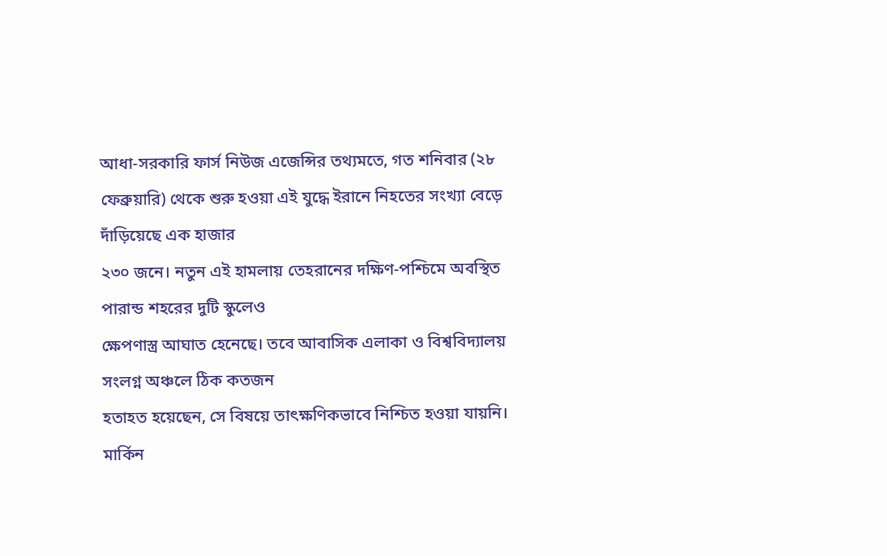আধা-সরকারি ফার্স নিউজ এজেন্সির তথ্যমতে, গত শনিবার (২৮
ফেব্রুয়ারি) থেকে শুরু হওয়া এই যুদ্ধে ইরানে নিহতের সংখ্যা বেড়ে দাঁড়িয়েছে এক হাজার
২৩০ জনে। নতুন এই হামলায় তেহরানের দক্ষিণ-পশ্চিমে অবস্থিত পারান্ড শহরের দুটি স্কুলেও
ক্ষেপণাস্ত্র আঘাত হেনেছে। তবে আবাসিক এলাকা ও বিশ্ববিদ্যালয় সংলগ্ন অঞ্চলে ঠিক কতজন
হতাহত হয়েছেন, সে বিষয়ে তাৎক্ষণিকভাবে নিশ্চিত হওয়া যায়নি।
মার্কিন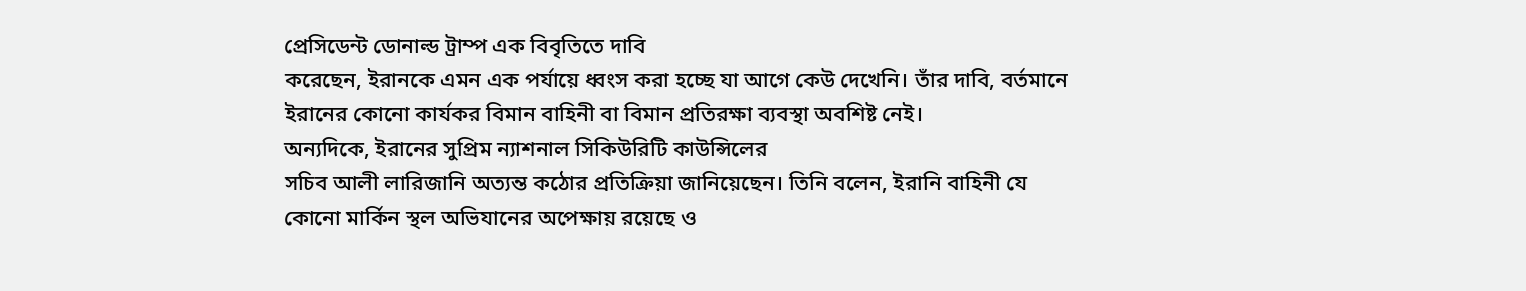প্রেসিডেন্ট ডোনাল্ড ট্রাম্প এক বিবৃতিতে দাবি
করেছেন, ইরানকে এমন এক পর্যায়ে ধ্বংস করা হচ্ছে যা আগে কেউ দেখেনি। তাঁর দাবি, বর্তমানে
ইরানের কোনো কার্যকর বিমান বাহিনী বা বিমান প্রতিরক্ষা ব্যবস্থা অবশিষ্ট নেই।
অন্যদিকে, ইরানের সুপ্রিম ন্যাশনাল সিকিউরিটি কাউন্সিলের
সচিব আলী লারিজানি অত্যন্ত কঠোর প্রতিক্রিয়া জানিয়েছেন। তিনি বলেন, ইরানি বাহিনী যে
কোনো মার্কিন স্থল অভিযানের অপেক্ষায় রয়েছে ও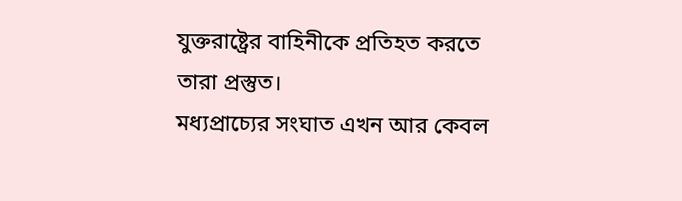যুক্তরাষ্ট্রের বাহিনীকে প্রতিহত করতে
তারা প্রস্তুত।
মধ্যপ্রাচ্যের সংঘাত এখন আর কেবল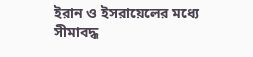ইরান ও ইসরায়েলের মধ্যে
সীমাবদ্ধ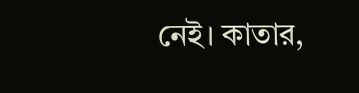নেই। কাতার,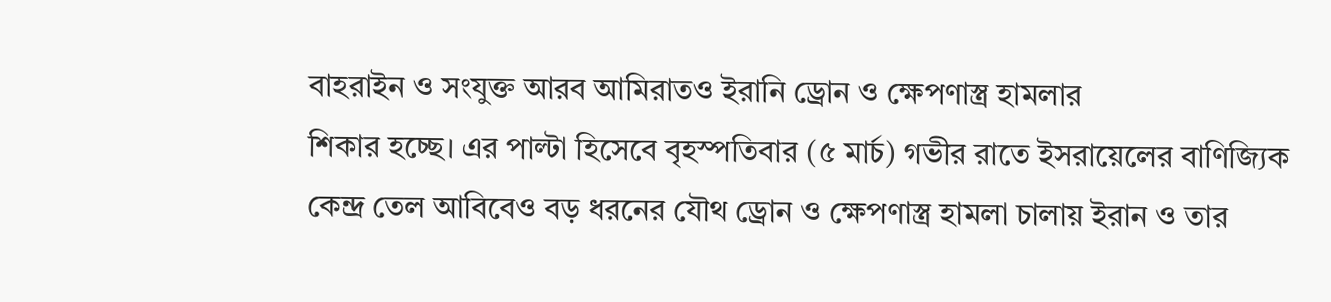বাহরাইন ও সংযুক্ত আরব আমিরাতও ইরানি ড্রোন ও ক্ষেপণাস্ত্র হামলার
শিকার হচ্ছে। এর পাল্টা হিসেবে বৃহস্পতিবার (৫ মার্চ) গভীর রাতে ইসরায়েলের বাণিজ্যিক
কেন্দ্র তেল আবিবেও বড় ধরনের যৌথ ড্রোন ও ক্ষেপণাস্ত্র হামলা চালায় ইরান ও তার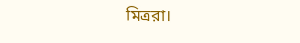মিত্ররা।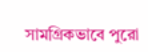সামগ্রিকভাবে পুরো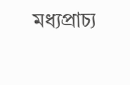মধ্যপ্রাচ্য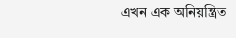এখন এক অনিয়ন্ত্রিত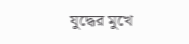যুদ্ধের মুখে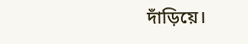দাঁড়িয়ে।